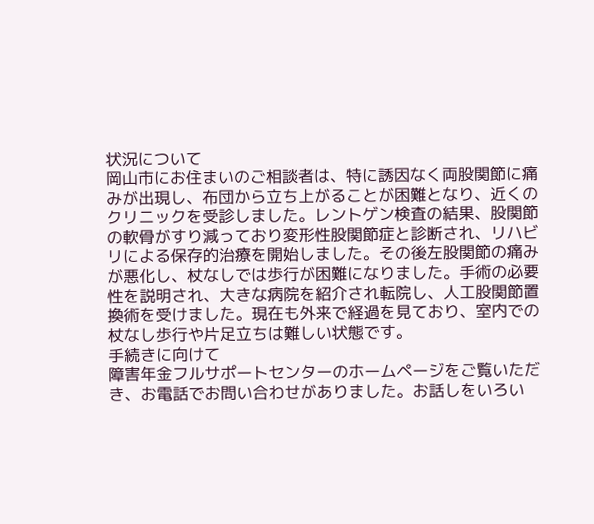状況について
岡山市にお住まいのご相談者は、特に誘因なく両股関節に痛みが出現し、布団から立ち上がることが困難となり、近くのクリニックを受診しました。レントゲン検査の結果、股関節の軟骨がすり減っており変形性股関節症と診断され、リハビリによる保存的治療を開始しました。その後左股関節の痛みが悪化し、杖なしでは歩行が困難になりました。手術の必要性を説明され、大きな病院を紹介され転院し、人工股関節置換術を受けました。現在も外来で経過を見ており、室内での杖なし歩行や片足立ちは難しい状態です。
手続きに向けて
障害年金フルサポートセンターのホームページをご覧いただき、お電話でお問い合わせがありました。お話しをいろい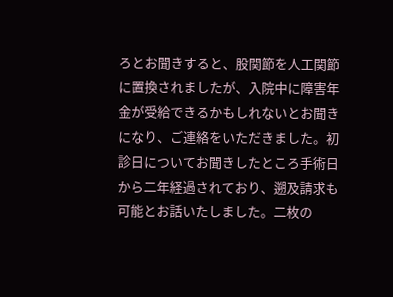ろとお聞きすると、股関節を人工関節に置換されましたが、入院中に障害年金が受給できるかもしれないとお聞きになり、ご連絡をいただきました。初診日についてお聞きしたところ手術日から二年経過されており、遡及請求も可能とお話いたしました。二枚の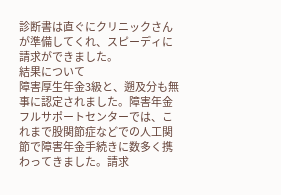診断書は直ぐにクリニックさんが準備してくれ、スピーディに請求ができました。
結果について
障害厚生年金3級と、遡及分も無事に認定されました。障害年金フルサポートセンターでは、これまで股関節症などでの人工関節で障害年金手続きに数多く携わってきました。請求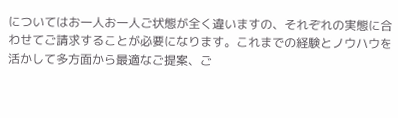についてはお一人お一人ご状態が全く違いますの、それぞれの実態に合わせてご請求することが必要になります。これまでの経験とノウハウを活かして多方面から最適なご提案、ご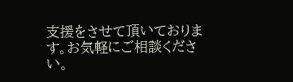支援をさせて頂いております。お気軽にご相談ください。